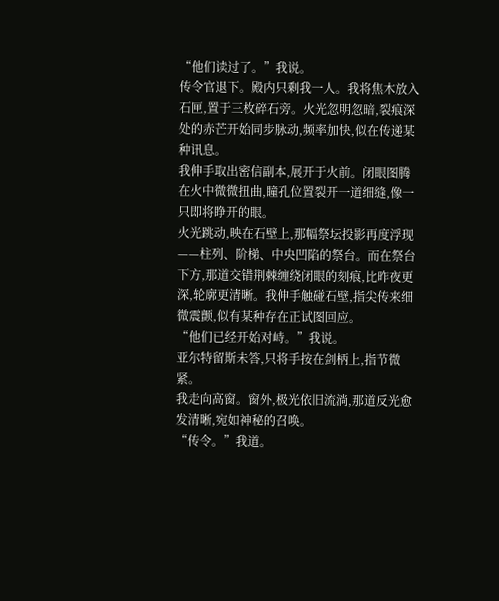“他们读过了。”我说。
传令官退下。殿内只剩我一人。我将焦木放入石匣,置于三枚碎石旁。火光忽明忽暗,裂痕深处的赤芒开始同步脉动,频率加快,似在传递某种讯息。
我伸手取出密信副本,展开于火前。闭眼图腾在火中微微扭曲,瞳孔位置裂开一道细缝,像一只即将睁开的眼。
火光跳动,映在石壁上,那幅祭坛投影再度浮现——柱列、阶梯、中央凹陷的祭台。而在祭台下方,那道交错荆棘缠绕闭眼的刻痕,比昨夜更深,轮廓更清晰。我伸手触碰石壁,指尖传来细微震颤,似有某种存在正试图回应。
“他们已经开始对峙。”我说。
亚尔特留斯未答,只将手按在剑柄上,指节微紧。
我走向高窗。窗外,极光依旧流淌,那道反光愈发清晰,宛如神秘的召唤。
“传令。”我道。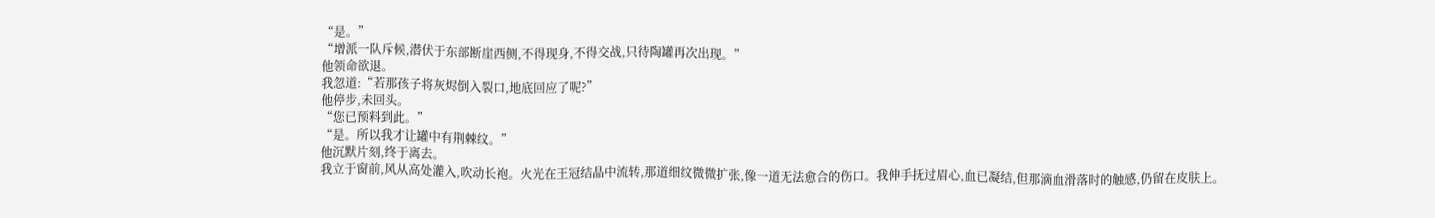“是。”
“增派一队斥候,潜伏于东部断崖西侧,不得现身,不得交战,只待陶罐再次出现。”
他领命欲退。
我忽道:“若那孩子将灰烬倒入裂口,地底回应了呢?”
他停步,未回头。
“您已预料到此。”
“是。所以我才让罐中有荆棘纹。”
他沉默片刻,终于离去。
我立于窗前,风从高处灌入,吹动长袍。火光在王冠结晶中流转,那道细纹微微扩张,像一道无法愈合的伤口。我伸手抚过眉心,血已凝结,但那滴血滑落时的触感,仍留在皮肤上。